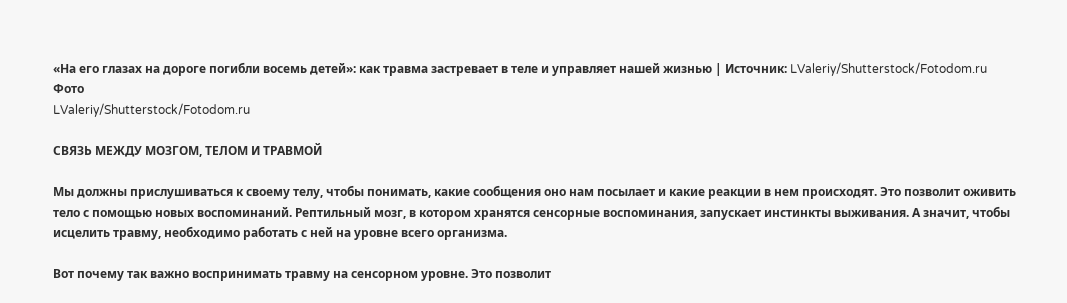«На его глазах на дороге погибли восемь детей»: как травма застревает в теле и управляет нашей жизнью | Источник: LValeriy/Shutterstock/Fotodom.ru
Фото
LValeriy/Shutterstock/Fotodom.ru

СВЯЗЬ МЕЖДУ МОЗГОМ, ТЕЛОМ И ТРАВМОЙ

Мы должны прислушиваться к своему телу, чтобы понимать, какие сообщения оно нам посылает и какие реакции в нем происходят. Это позволит оживить тело с помощью новых воспоминаний. Рептильный мозг, в котором хранятся сенсорные воспоминания, запускает инстинкты выживания. А значит, чтобы исцелить травму, необходимо работать с ней на уровне всего организма.

Вот почему так важно воспринимать травму на сенсорном уровне. Это позволит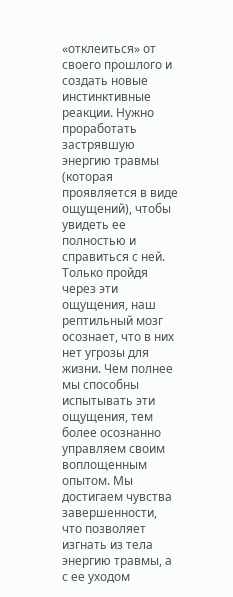«отклеиться» от своего прошлого и создать новые инстинктивные реакции. Нужно проработать застрявшую энергию травмы (которая проявляется в виде ощущений), чтобы увидеть ее полностью и справиться с ней. Только пройдя через эти ощущения, наш рептильный мозг осознает, что в них нет угрозы для жизни. Чем полнее мы способны испытывать эти ощущения, тем более осознанно управляем своим воплощенным опытом. Мы достигаем чувства завершенности, что позволяет изгнать из тела энергию травмы, а с ее уходом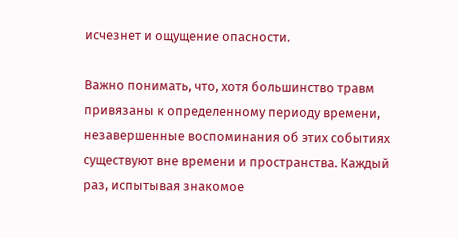исчезнет и ощущение опасности.

Важно понимать, что, хотя большинство травм привязаны к определенному периоду времени, незавершенные воспоминания об этих событиях существуют вне времени и пространства. Каждый раз, испытывая знакомое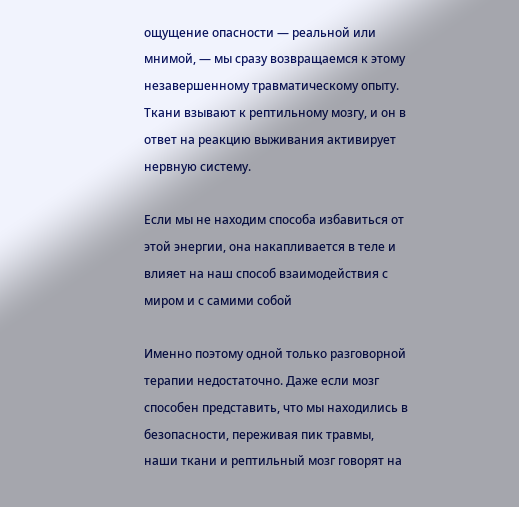ощущение опасности — реальной или мнимой, — мы сразу возвращаемся к этому незавершенному травматическому опыту. Ткани взывают к рептильному мозгу, и он в ответ на реакцию выживания активирует нервную систему.

Если мы не находим способа избавиться от этой энергии, она накапливается в теле и влияет на наш способ взаимодействия с миром и с самими собой

Именно поэтому одной только разговорной терапии недостаточно. Даже если мозг способен представить, что мы находились в безопасности, переживая пик травмы, наши ткани и рептильный мозг говорят на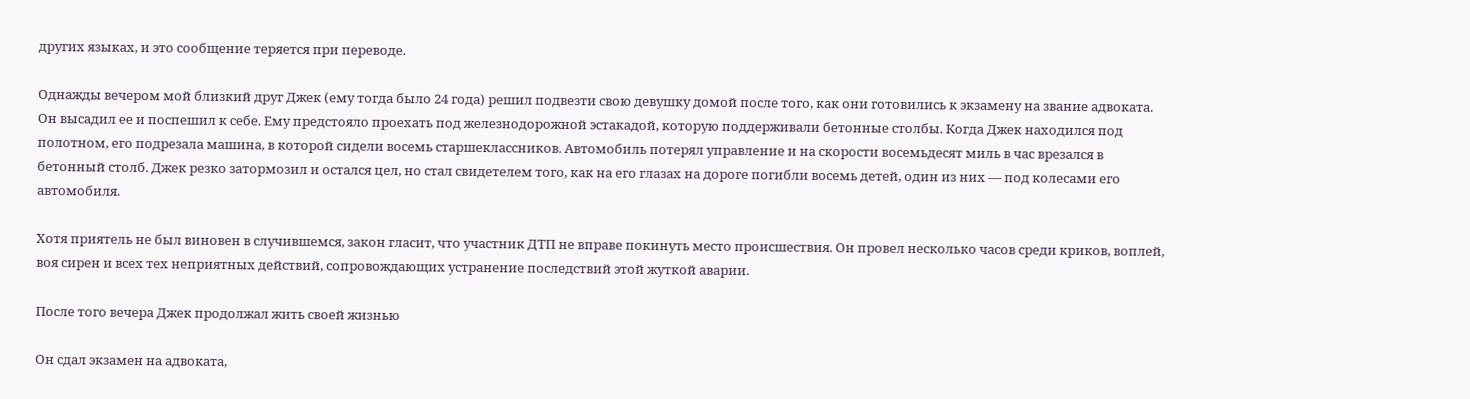других языках, и это сообщение теряется при переводе.

Однажды вечером мой близкий друг Джек (ему тогда было 24 года) решил подвезти свою девушку домой после того, как они готовились к экзамену на звание адвоката. Он высадил ее и поспешил к себе. Ему предстояло проехать под железнодорожной эстакадой, которую поддерживали бетонные столбы. Когда Джек находился под полотном, его подрезала машина, в которой сидели восемь старшеклассников. Автомобиль потерял управление и на скорости восемьдесят миль в час врезался в бетонный столб. Джек резко затормозил и остался цел, но стал свидетелем того, как на его глазах на дороге погибли восемь детей, один из них — под колесами его автомобиля.

Хотя приятель не был виновен в случившемся, закон гласит, что участник ДТП не вправе покинуть место происшествия. Он провел несколько часов среди криков, воплей, воя сирен и всех тех неприятных действий, сопровождающих устранение последствий этой жуткой аварии.

После того вечера Джек продолжал жить своей жизнью

Он сдал экзамен на адвоката,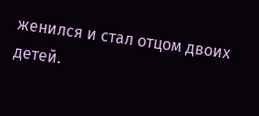женился и стал отцом двоих детей.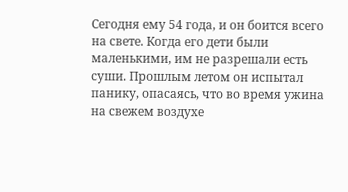Сегодня ему 54 года, и он боится всего на свете. Когда его дети были маленькими, им не разрешали есть суши. Прошлым летом он испытал панику, опасаясь, что во время ужина на свежем воздухе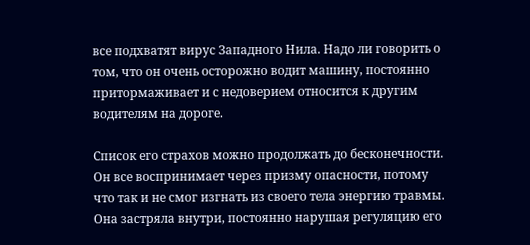все подхватят вирус Западного Нила. Надо ли говорить о том, что он очень осторожно водит машину, постоянно притормаживает и с недоверием относится к другим водителям на дороге.

Список его страхов можно продолжать до бесконечности. Он все воспринимает через призму опасности, потому что так и не смог изгнать из своего тела энергию травмы. Она застряла внутри, постоянно нарушая регуляцию его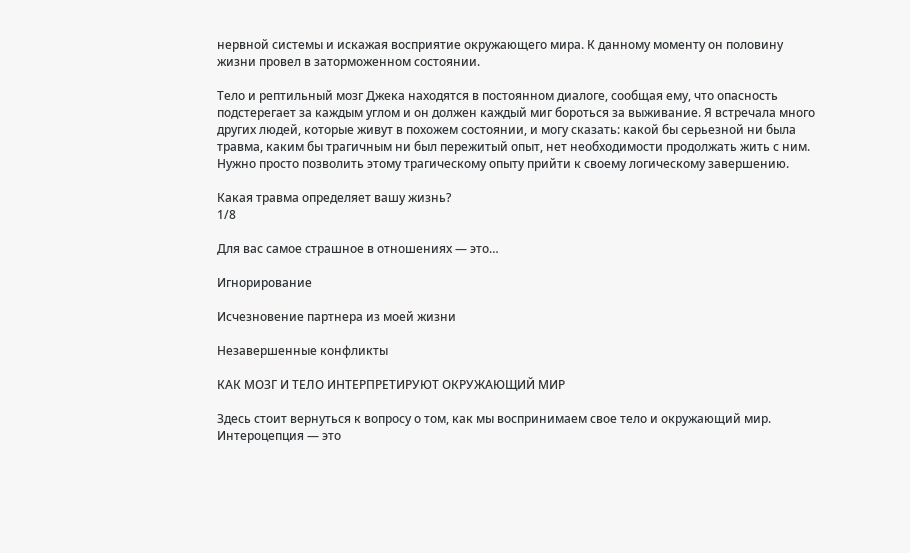нервной системы и искажая восприятие окружающего мира. К данному моменту он половину жизни провел в заторможенном состоянии.

Тело и рептильный мозг Джека находятся в постоянном диалоге, сообщая ему, что опасность подстерегает за каждым углом и он должен каждый миг бороться за выживание. Я встречала много других людей, которые живут в похожем состоянии, и могу сказать: какой бы серьезной ни была травма, каким бы трагичным ни был пережитый опыт, нет необходимости продолжать жить с ним. Нужно просто позволить этому трагическому опыту прийти к своему логическому завершению.

Какая травма определяет вашу жизнь?
1/8

Для вас самое страшное в отношениях — это…

Игнорирование

Исчезновение партнера из моей жизни

Незавершенные конфликты

КАК МОЗГ И ТЕЛО ИНТЕРПРЕТИРУЮТ ОКРУЖАЮЩИЙ МИР

Здесь стоит вернуться к вопросу о том, как мы воспринимаем свое тело и окружающий мир. Интероцепция — это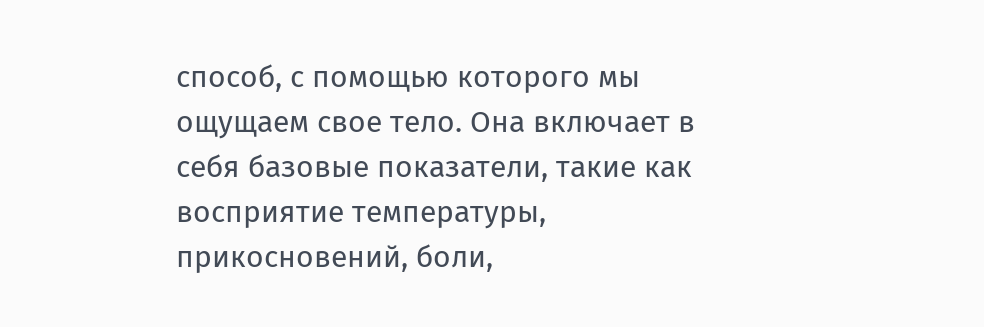способ, с помощью которого мы ощущаем свое тело. Она включает в себя базовые показатели, такие как восприятие температуры, прикосновений, боли,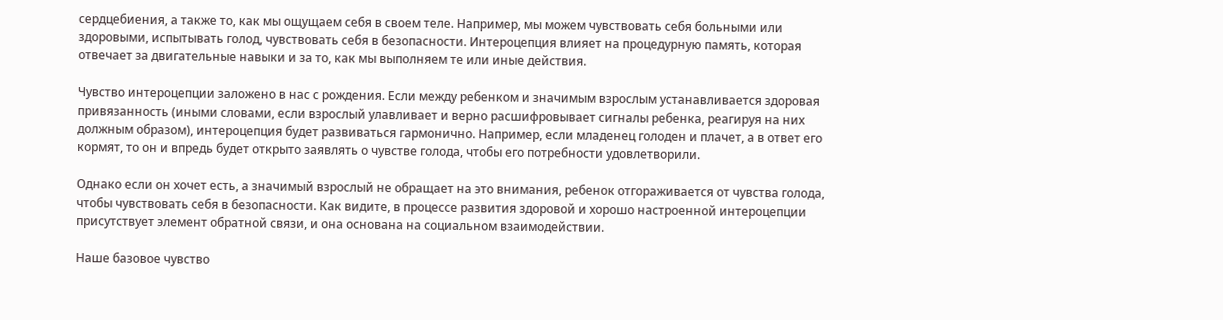сердцебиения, а также то, как мы ощущаем себя в своем теле. Например, мы можем чувствовать себя больными или здоровыми, испытывать голод, чувствовать себя в безопасности. Интероцепция влияет на процедурную память, которая отвечает за двигательные навыки и за то, как мы выполняем те или иные действия.

Чувство интероцепции заложено в нас с рождения. Если между ребенком и значимым взрослым устанавливается здоровая привязанность (иными словами, если взрослый улавливает и верно расшифровывает сигналы ребенка, реагируя на них должным образом), интероцепция будет развиваться гармонично. Например, если младенец голоден и плачет, а в ответ его кормят, то он и впредь будет открыто заявлять о чувстве голода, чтобы его потребности удовлетворили.

Однако если он хочет есть, а значимый взрослый не обращает на это внимания, ребенок отгораживается от чувства голода, чтобы чувствовать себя в безопасности. Как видите, в процессе развития здоровой и хорошо настроенной интероцепции присутствует элемент обратной связи, и она основана на социальном взаимодействии.

Наше базовое чувство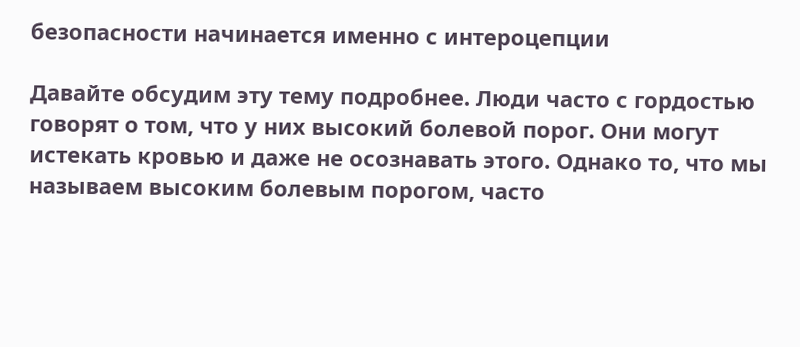безопасности начинается именно с интероцепции

Давайте обсудим эту тему подробнее. Люди часто с гордостью говорят о том, что у них высокий болевой порог. Они могут истекать кровью и даже не осознавать этого. Однако то, что мы называем высоким болевым порогом, часто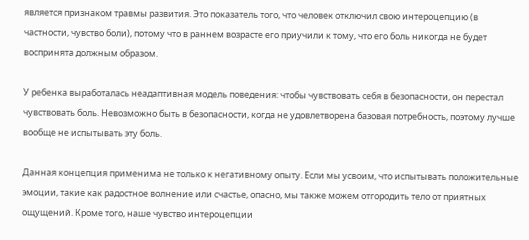является признаком травмы развития. Это показатель того, что человек отключил свою интероцепцию (в частности, чувство боли), потому что в раннем возрасте его приучили к тому, что его боль никогда не будет воспринята должным образом.

У ребенка выработалась неадаптивная модель поведения: чтобы чувствовать себя в безопасности, он перестал чувствовать боль. Невозможно быть в безопасности, когда не удовлетворена базовая потребность, поэтому лучше вообще не испытывать эту боль.

Данная концепция применима не только к негативному опыту. Если мы усвоим, что испытывать положительные эмоции, такие как радостное волнение или счастье, опасно, мы также можем отгородить тело от приятных ощущений. Кроме того, наше чувство интероцепции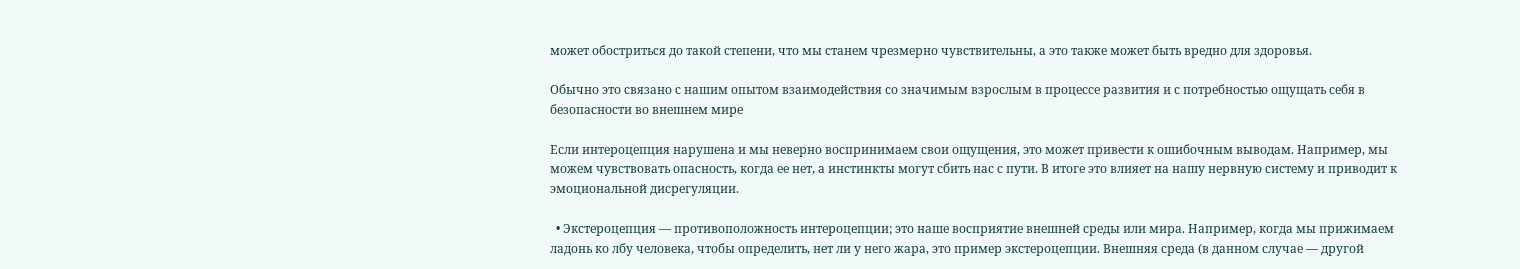может обостриться до такой степени, что мы станем чрезмерно чувствительны, а это также может быть вредно для здоровья.

Обычно это связано с нашим опытом взаимодействия со значимым взрослым в процессе развития и с потребностью ощущать себя в безопасности во внешнем мире

Если интероцепция нарушена и мы неверно воспринимаем свои ощущения, это может привести к ошибочным выводам. Например, мы можем чувствовать опасность, когда ее нет, а инстинкты могут сбить нас с пути. В итоге это влияет на нашу нервную систему и приводит к эмоциональной дисрегуляции.

  • Экстероцепция — противоположность интероцепции; это наше восприятие внешней среды или мира. Например, когда мы прижимаем ладонь ко лбу человека, чтобы определить, нет ли у него жара, это пример экстероцепции. Внешняя среда (в данном случае — другой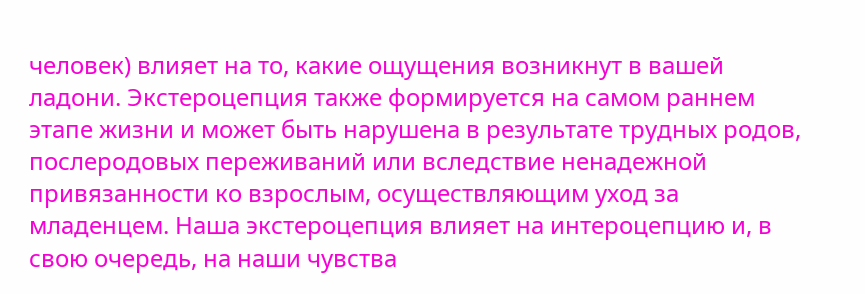человек) влияет на то, какие ощущения возникнут в вашей ладони. Экстероцепция также формируется на самом раннем этапе жизни и может быть нарушена в результате трудных родов, послеродовых переживаний или вследствие ненадежной привязанности ко взрослым, осуществляющим уход за младенцем. Наша экстероцепция влияет на интероцепцию и, в свою очередь, на наши чувства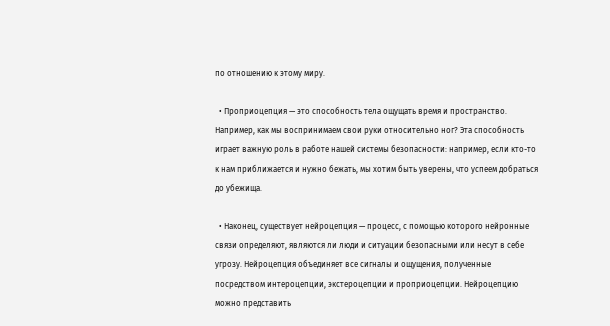по отношению к этому миру.

  • Проприоцепция — это способность тела ощущать время и пространство. Например, как мы воспринимаем свои руки относительно ног? Эта способность играет важную роль в работе нашей системы безопасности: например, если кто-то к нам приближается и нужно бежать, мы хотим быть уверены, что успеем добраться до убежища.

  • Наконец, существует нейроцепция — процесс, с помощью которого нейронные связи определяют, являются ли люди и ситуации безопасными или несут в себе угрозу. Нейроцепция объединяет все сигналы и ощущения, полученные посредством интероцепции, экстероцепции и проприоцепции. Нейроцепцию можно представить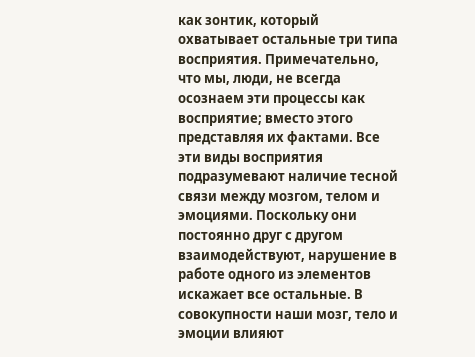как зонтик, который охватывает остальные три типа восприятия. Примечательно, что мы, люди, не всегда осознаем эти процессы как восприятие; вместо этого представляя их фактами. Все эти виды восприятия подразумевают наличие тесной связи между мозгом, телом и эмоциями. Поскольку они постоянно друг с другом взаимодействуют, нарушение в работе одного из элементов искажает все остальные. В совокупности наши мозг, тело и эмоции влияют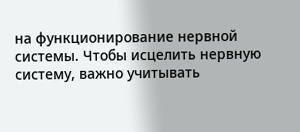на функционирование нервной системы. Чтобы исцелить нервную систему, важно учитывать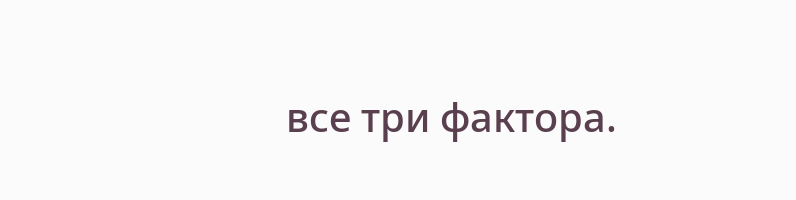все три фактора.